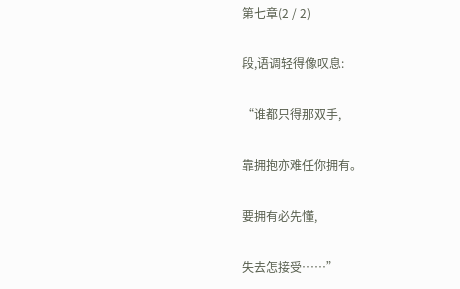第七章(2 / 2)

段,语调轻得像叹息:

“谁都只得那双手,

靠拥抱亦难任你拥有。

要拥有必先懂,

失去怎接受……”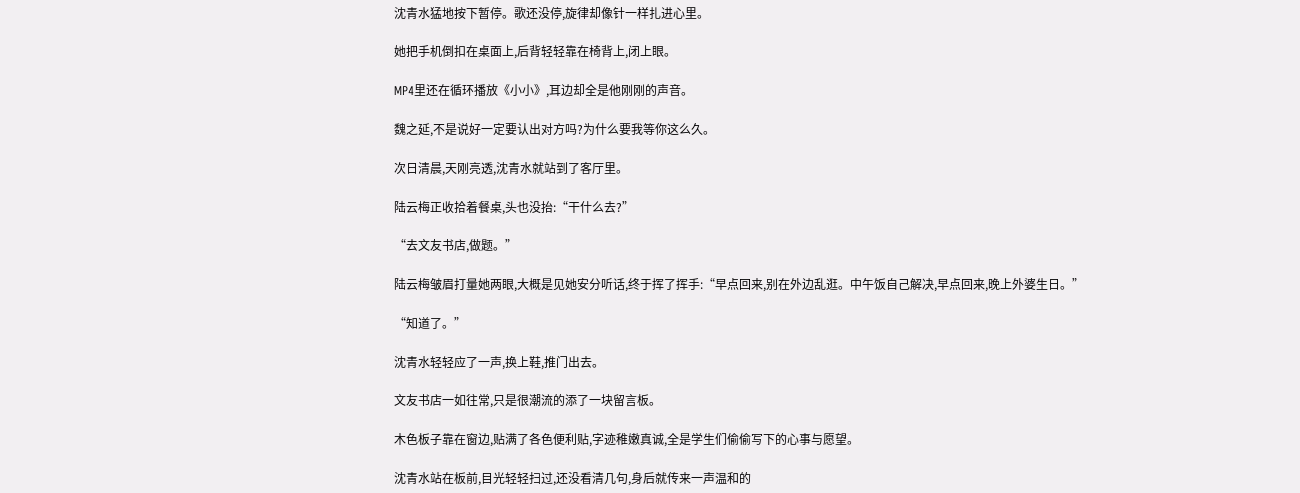沈青水猛地按下暂停。歌还没停,旋律却像针一样扎进心里。

她把手机倒扣在桌面上,后背轻轻靠在椅背上,闭上眼。

MP4里还在循环播放《小小》,耳边却全是他刚刚的声音。

魏之延,不是说好一定要认出对方吗?为什么要我等你这么久。

次日清晨,天刚亮透,沈青水就站到了客厅里。

陆云梅正收拾着餐桌,头也没抬:“干什么去?”

“去文友书店,做题。”

陆云梅皱眉打量她两眼,大概是见她安分听话,终于挥了挥手:“早点回来,别在外边乱逛。中午饭自己解决,早点回来,晚上外婆生日。”

“知道了。”

沈青水轻轻应了一声,换上鞋,推门出去。

文友书店一如往常,只是很潮流的添了一块留言板。

木色板子靠在窗边,贴满了各色便利贴,字迹稚嫩真诚,全是学生们偷偷写下的心事与愿望。

沈青水站在板前,目光轻轻扫过,还没看清几句,身后就传来一声温和的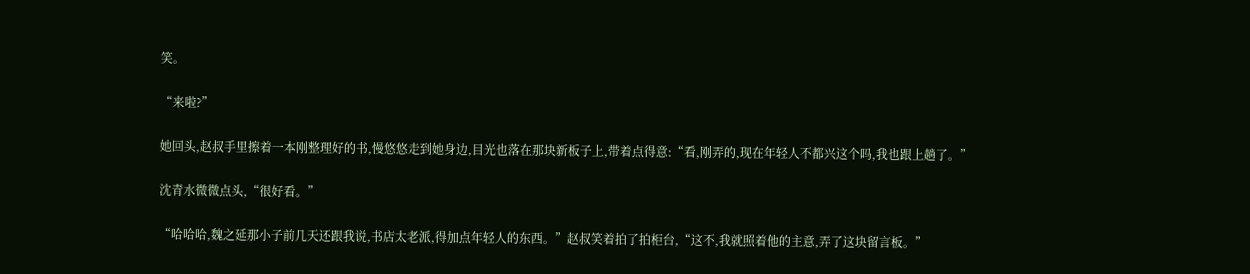笑。

“来啦?”

她回头,赵叔手里擦着一本刚整理好的书,慢悠悠走到她身边,目光也落在那块新板子上,带着点得意:“看,刚弄的,现在年轻人不都兴这个吗,我也跟上趟了。”

沈青水微微点头,“很好看。”

“哈哈哈,魏之延那小子前几天还跟我说,书店太老派,得加点年轻人的东西。”赵叔笑着拍了拍柜台,“这不,我就照着他的主意,弄了这块留言板。”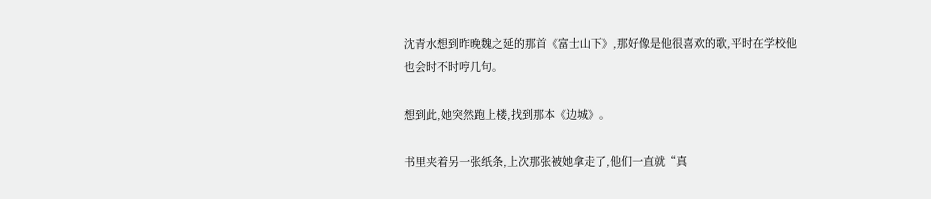沈青水想到昨晚魏之延的那首《富士山下》,那好像是他很喜欢的歌,平时在学校他也会时不时哼几句。

想到此,她突然跑上楼,找到那本《边城》。

书里夹着另一张纸条,上次那张被她拿走了,他们一直就“真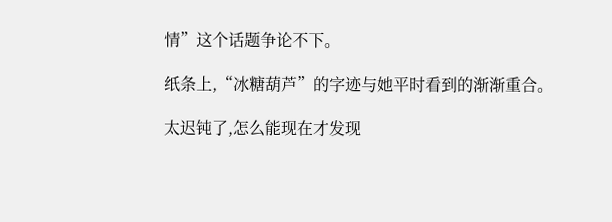情”这个话题争论不下。

纸条上,“冰糖葫芦”的字迹与她平时看到的渐渐重合。

太迟钝了,怎么能现在才发现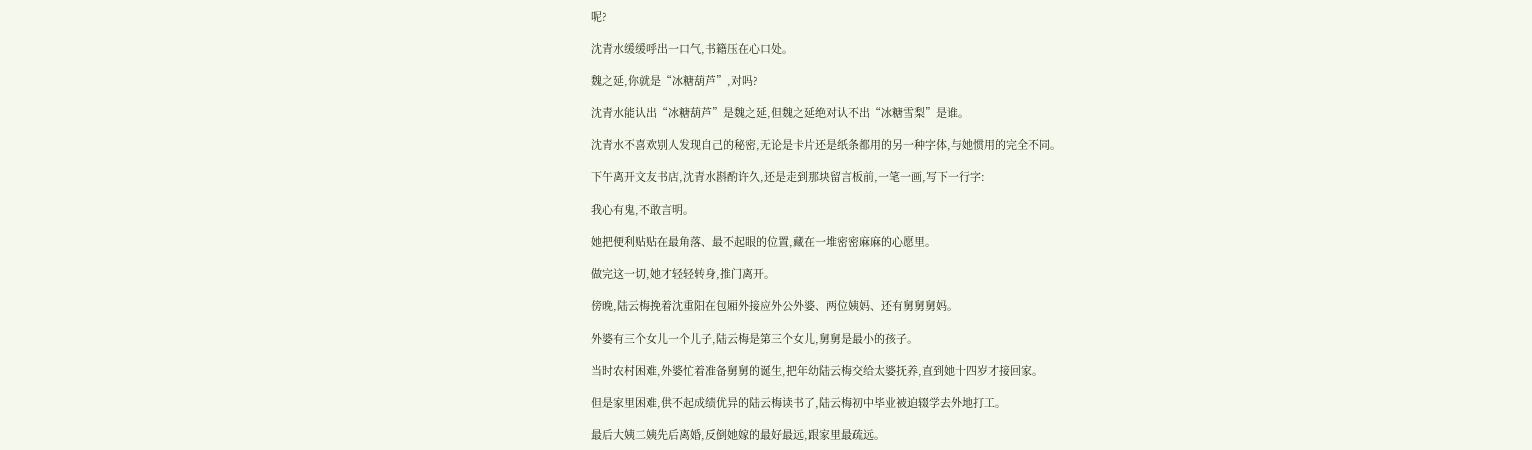呢?

沈青水缓缓呼出一口气,书籍压在心口处。

魏之延,你就是“冰糖葫芦”,对吗?

沈青水能认出“冰糖葫芦”是魏之延,但魏之延绝对认不出“冰糖雪梨”是谁。

沈青水不喜欢别人发现自己的秘密,无论是卡片还是纸条都用的另一种字体,与她惯用的完全不同。

下午离开文友书店,沈青水斟酌许久,还是走到那块留言板前,一笔一画,写下一行字:

我心有鬼,不敢言明。

她把便利贴贴在最角落、最不起眼的位置,藏在一堆密密麻麻的心愿里。

做完这一切,她才轻轻转身,推门离开。

傍晚,陆云梅挽着沈重阳在包厢外接应外公外婆、两位姨妈、还有舅舅舅妈。

外婆有三个女儿一个儿子,陆云梅是第三个女儿,舅舅是最小的孩子。

当时农村困难,外婆忙着准备舅舅的诞生,把年幼陆云梅交给太婆抚养,直到她十四岁才接回家。

但是家里困难,供不起成绩优异的陆云梅读书了,陆云梅初中毕业被迫辍学去外地打工。

最后大姨二姨先后离婚,反倒她嫁的最好最远,跟家里最疏远。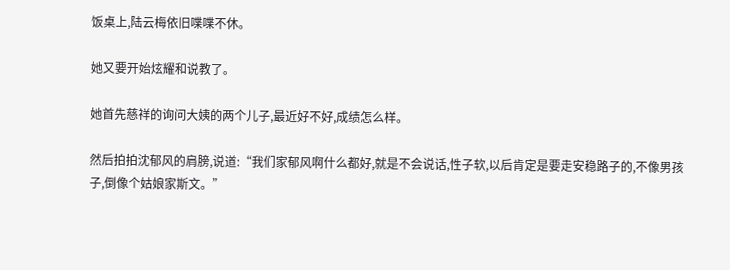饭桌上,陆云梅依旧喋喋不休。

她又要开始炫耀和说教了。

她首先慈祥的询问大姨的两个儿子,最近好不好,成绩怎么样。

然后拍拍沈郁风的肩膀,说道:“我们家郁风啊什么都好,就是不会说话,性子软,以后肯定是要走安稳路子的,不像男孩子,倒像个姑娘家斯文。”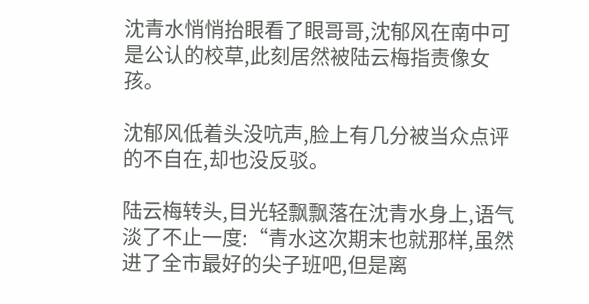沈青水悄悄抬眼看了眼哥哥,沈郁风在南中可是公认的校草,此刻居然被陆云梅指责像女孩。

沈郁风低着头没吭声,脸上有几分被当众点评的不自在,却也没反驳。

陆云梅转头,目光轻飘飘落在沈青水身上,语气淡了不止一度:“青水这次期末也就那样,虽然进了全市最好的尖子班吧,但是离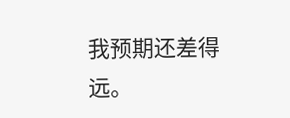我预期还差得远。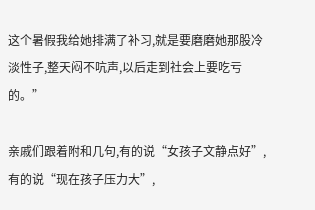这个暑假我给她排满了补习,就是要磨磨她那股冷淡性子,整天闷不吭声,以后走到社会上要吃亏的。”

亲戚们跟着附和几句,有的说“女孩子文静点好”,有的说“现在孩子压力大”,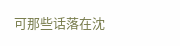可那些话落在沈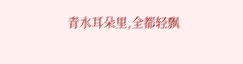青水耳朵里,全都轻飘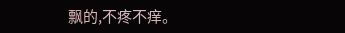飘的,不疼不痒。